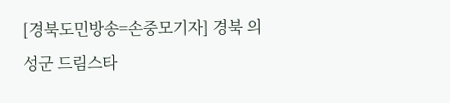[경북도민방송=손중모기자] 경북 의성군 드림스타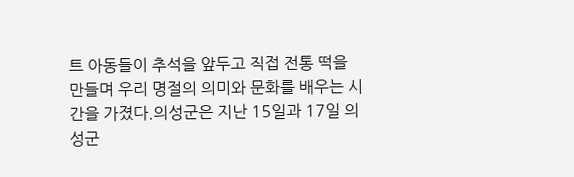트 아동들이 추석을 앞두고 직접 전통 떡을 만들며 우리 명절의 의미와 문화를 배우는 시간을 가졌다.의성군은 지난 15일과 17일 의성군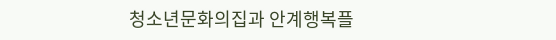청소년문화의집과 안계행복플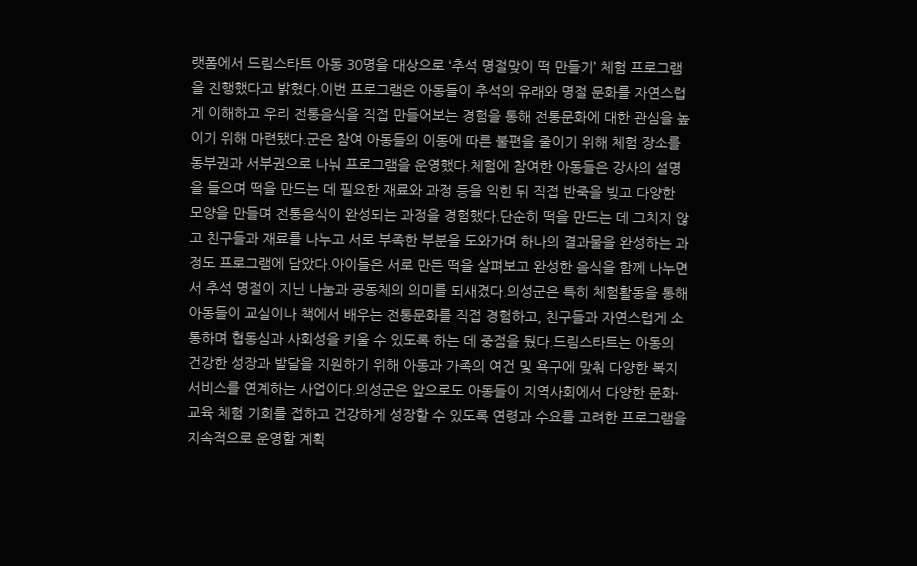랫폼에서 드림스타트 아동 30명을 대상으로 ‘추석 명절맞이 떡 만들기’ 체험 프로그램을 진행했다고 밝혔다.이번 프로그램은 아동들이 추석의 유래와 명절 문화를 자연스럽게 이해하고 우리 전통음식을 직접 만들어보는 경험을 통해 전통문화에 대한 관심을 높이기 위해 마련됐다.군은 참여 아동들의 이동에 따른 불편을 줄이기 위해 체험 장소를 동부권과 서부권으로 나눠 프로그램을 운영했다.체험에 참여한 아동들은 강사의 설명을 들으며 떡을 만드는 데 필요한 재료와 과정 등을 익힌 뒤 직접 반죽을 빚고 다양한 모양을 만들며 전통음식이 완성되는 과정을 경험했다.단순히 떡을 만드는 데 그치지 않고 친구들과 재료를 나누고 서로 부족한 부분을 도와가며 하나의 결과물을 완성하는 과정도 프로그램에 담았다.아이들은 서로 만든 떡을 살펴보고 완성한 음식을 함께 나누면서 추석 명절이 지닌 나눔과 공동체의 의미를 되새겼다.의성군은 특히 체험활동을 통해 아동들이 교실이나 책에서 배우는 전통문화를 직접 경험하고, 친구들과 자연스럽게 소통하며 협동심과 사회성을 키울 수 있도록 하는 데 중점을 뒀다.드림스타트는 아동의 건강한 성장과 발달을 지원하기 위해 아동과 가족의 여건 및 욕구에 맞춰 다양한 복지 서비스를 연계하는 사업이다.의성군은 앞으로도 아동들이 지역사회에서 다양한 문화·교육 체험 기회를 접하고 건강하게 성장할 수 있도록 연령과 수요를 고려한 프로그램을 지속적으로 운영할 계획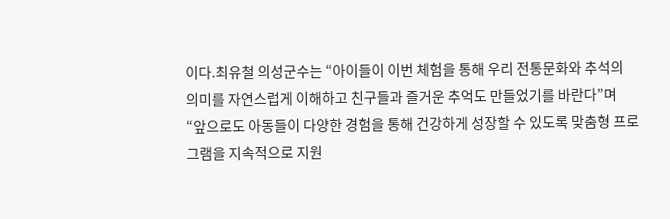이다.최유철 의성군수는 “아이들이 이번 체험을 통해 우리 전통문화와 추석의 의미를 자연스럽게 이해하고 친구들과 즐거운 추억도 만들었기를 바란다”며 “앞으로도 아동들이 다양한 경험을 통해 건강하게 성장할 수 있도록 맞춤형 프로그램을 지속적으로 지원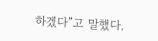하겠다”고 말했다.